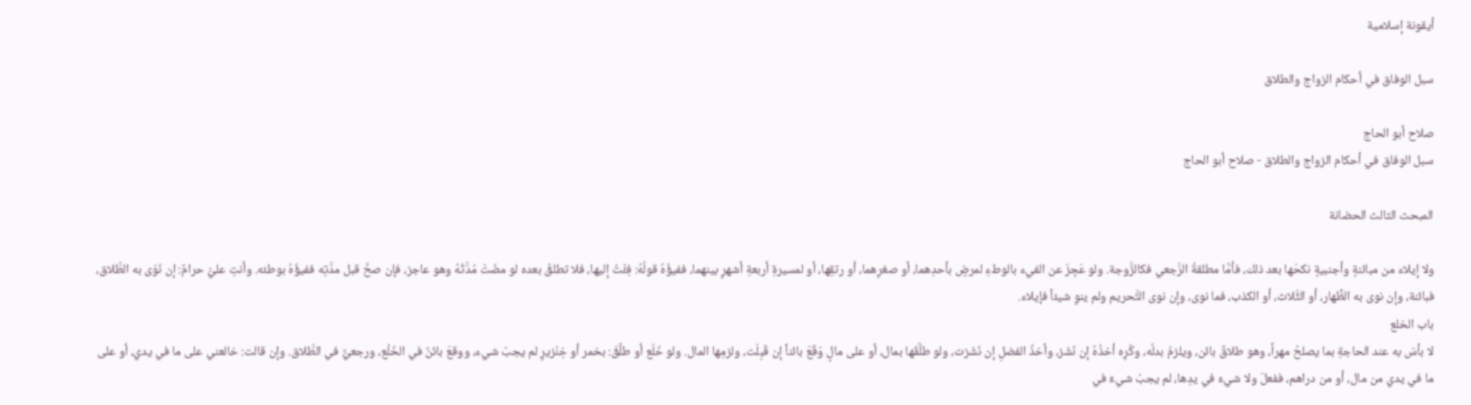أيقونة إسلامية

سبل الوفاق في أحكام الزواج والطلاق

صلاح أبو الحاج
سبل الوفاق في أحكام الزواج والطلاق - صلاح أبو الحاج

المبحث الثالث الحضانة

ولا إيلاء من مبائنةٍ وأجنبيةٍ نكحَها بعد ذلك، فأمَّا مطلقةُ الرَّجعي فكالزَّوجة. ولو عَجِزَ عن الفيء بالوطءِ لمرضٍ بأحدِهما، أو صغرِهما، أو رتقِها، أو لمسيرةِ أربعةِ أشهرٍ بينهما، ففيؤُهُ قولُهُ: فِئْتُ إليها، فلا تطلقُ بعده لو مضَتْ مُدَّتُهُ وهو عاجز، فإن صحَّ قبل مدَّتِه ففيؤُهُ بوطئه. وأنتِ عليَّ حرامٌ: إن نَوَى به الطَّلاق، فبائنة، وإن نوى به الظِّهار، أو الثَّلاث، أو الكذب، فما نوى، وإن نوى التَّحريم ولم ينوِ شيئاً فإيلاء.
باب الخلع
لا بأسَ به عند الحاجةِ بما يصلحُ مهراً، وهو طلاقٌ بائن، ويلزمُ بدلُه، وكُرِه أخذُهُ إن نَشَز، وأخذُ الفضلِ إن نَشَزت، ولو طلَّقَها بمال، أو على مالٍ وَقَعَ بائناً إن قَبِلَت، ولزمِها المال. ولو خَلَع أو طلَّقَ: بخمر أو خِنْزيرٍ لم يجبْ شيء، ووقعَ بائنٌ في الخَلْع، ورجعيٌّ في الطَّلاق. وإن قالت: خالعني على ما في يدي، أو على ما في يدي من مال، أو من دراهم، ففعلَ ولا شيءَ في يدِها، لم يجبْ شيءٌ في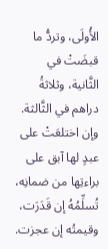الأُولَى، وتردُّ ما قبضَتْ في الثَّانية، وثلاثةُ دراهم في الثَّالثة. وإن اختلعَتْ على عبدٍ لها آبق على براءتِها من ضمانِه، تُسلِّمُهُ إن قَدَرَت، وقيمتُه إن عجزت.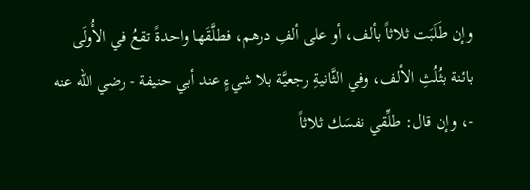وإن طَلَبَت ثلاثاً بألف، أو على ألفِ درهم، فطلَّقَها واحدةً تقعُ في الأُولَى بائنة بثُلُثِ الألف، وفي الثَّانيةِ رجعيَّة بلا شيءٍ عند أبي حنيفة - رضي الله عنه -، وإن قال: طلِّقي نفسَك ثلاثاً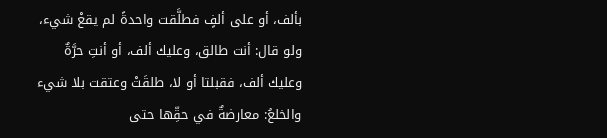بألف، أو على ألفٍ فطلَّقت واحدةً لم يقعْ شيء، ولو قال: أنت طالق، وعليك ألف، أو أنتِ حرَّةٌ وعليك ألف، فقبلتا أو لا، طلقَتْ وعتقت بلا شيء والخلعُ: معارضةٌ في حقِّها حتى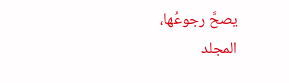يصحَّ رجوعُها،
المجلد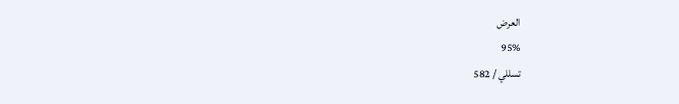العرض
95%
تسللي / 582